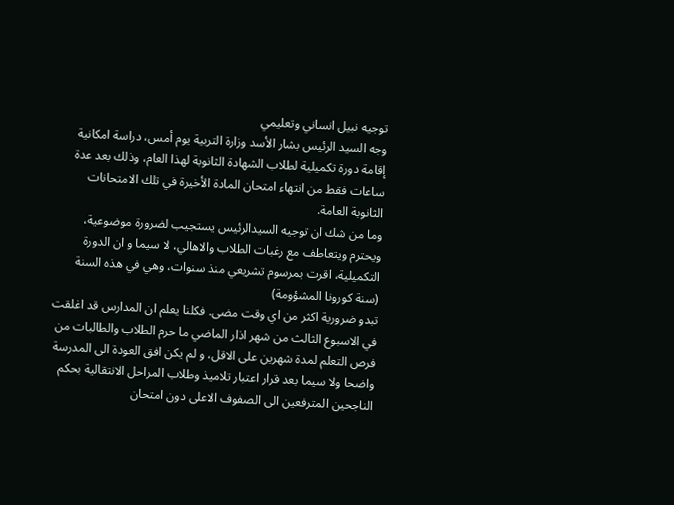توجيه نبيل انساني وتعليمي
وجه السيد الرئيس بشار الأسد وزارة التربية يوم أمس، دراسة امكانية إقامة دورة تكميلية لطلاب الشهادة الثانوبة لهذا العام، وذلك بعد عدة ساعات فقط من انتهاء امتحان المادة الأخيرة في تلك الامتحانات الثانوبة العامة.
وما من شك ان توجيه السيدالرئيس يستجيب لضرورة موضوعية، ويحترم ويتعاطف مع رغبات الطلاب والاهالي، لا سيما و ان الدورة التكميلية، اقرت بمرسوم تشريعي منذ سنوات، وهي في هذه السنة (سنة كورونا المشؤومة)
تبدو ضرورية اكثر من اي وقت مضى. فكلنا يعلم ان المدارس قد اغلقت في الاسبوع الثالث من شهر اذار الماضي ما حرم الطلاب والطالبات من فرص التعلم لمدة شهرين على الاقل، و لم يكن افق العودة الى المدرسة واضحا ولا سيما بعد قرار اعتبار تلاميذ وطلاب المراحل الانتقالية بحكم الناجحين المترفعين الى الصفوف الاعلى دون امتحان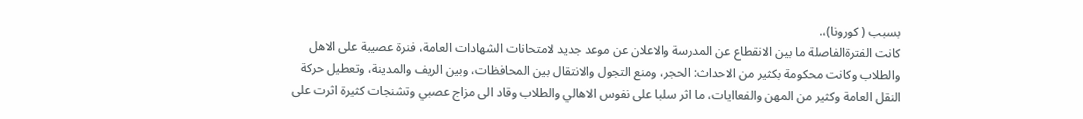بسبب ( كورونا)،.
كانت الفترةالفاصلة ما بين الانقطاع عن المدرسة والاعلان عن موعد جديد لامتحانات الشهادات العامة، فنرة عصيبة على الاهل والطلاب وكانت محكومة بكثير من الاحداث: الحجر، ومنع التجول والانتقال بين المحافظات، وبين الريف والمدينة، وتعطيل حركة النقل العامة وكثير من المهن والفعاايات، ما اثر سلبا على نفوس الاهالي والطلاب وقاد الى مزاج عصبي وتشنجات كثيرة اثرت على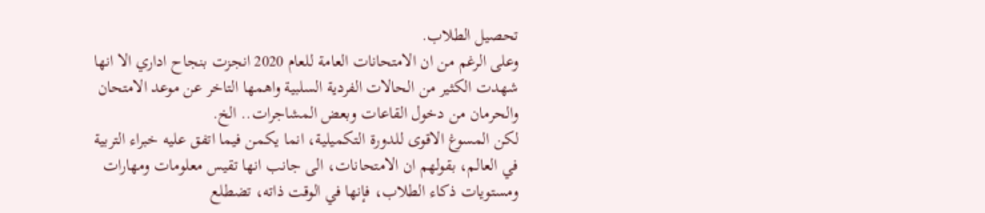تحصيل الطلاب.
وعلى الرغم من ان الامتحانات العامة للعام 2020 انجزت بنجاح اداري الا انها شهدت الكثير من الحالات الفردية السلبية واهمها التاخر عن موعد الامتحان والحرمان من دخول القاعات وبعض المشاجرات.. الخ.
لكن المسوغ الاقوى للدورة التكميلية، انما يكمن فيما اتفق عليه خبراء التربية في العالم، بقولهم ان الامتحانات، الى جانب انها تقيس معلومات ومهارات ومستويات ذكاء الطلاب، فإنها في الوقت ذاته، تضطلع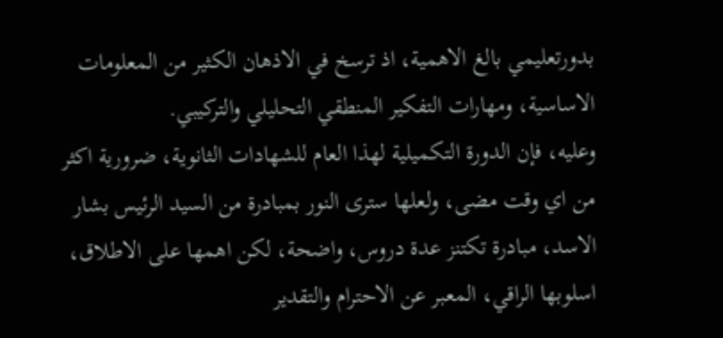بدورتعليمي بالغ الاهمية، اذ ترسخ في الاذهان الكثير من المعلومات الاساسية، ومهارات التفكير المنطقي التحليلي والتركيبي.
وعليه، فإن الدورة التكميلية لهذا العام للشهادات الثانوية، ضرورية اكثر من اي وقت مضى، ولعلها سترى النور بمبادرة من السيد الرئيس بشار الاسد، مبادرة تكتنز عدة دروس، واضحة، لكن اهمها على الاطلاق، اسلوبها الراقي، المعبر عن الاحترام والتقدير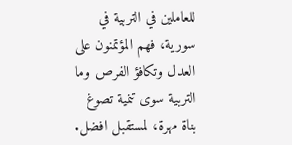للعاملين في التربية في سورية، فهم المؤتمنون على العدل وتكافؤ الفرص وما التربية سوى تنمية تصوغ بناة مهرة، لمستقبل افضل.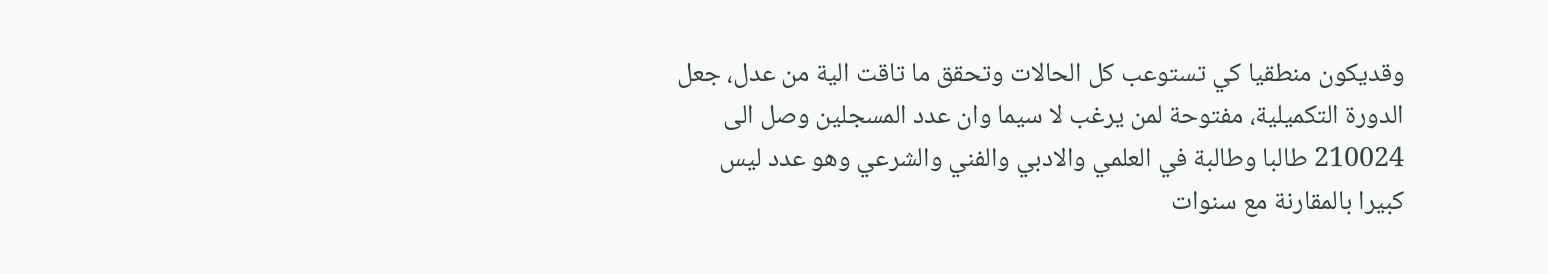وقديكون منطقيا كي تستوعب كل الحالات وتحقق ما تاقت الية من عدل، جعل الدورة التكميلية، مفتوحة لمن يرغب لا سيما وان عدد المسجلين وصل الى 210024 طالبا وطالبة في العلمي والادبي والفني والشرعي وهو عدد ليس كبيرا بالمقارنة مع سنوات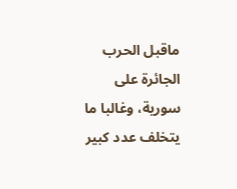ماقبل الحرب الجائرة على سورية، وغالبا ما يتخلف عدد كبير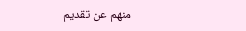منهم عن تقديم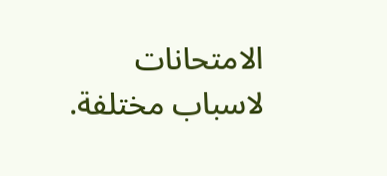الامتحانات لاسباب مختلفة.